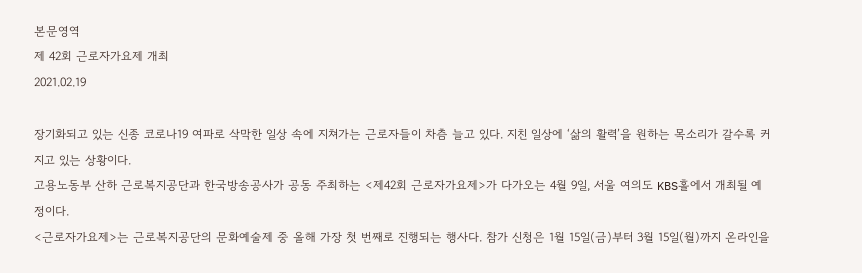본문영역
제 42회 근로자가요제 개최
2021.02.19

장기화되고 있는 신종 코로나19 여파로 삭막한 일상 속에 지쳐가는 근로자들이 차츰 늘고 있다. 지친 일상에 ‘삶의 활력’을 원하는 목소리가 갈수록 커지고 있는 상황이다.
고용노동부 산하 근로복지공단과 한국방송공사가 공동 주최하는 <제42회 근로자가요제>가 다가오는 4월 9일, 서울 여의도 KBS홀에서 개최될 예정이다.
<근로자가요제>는 근로복지공단의 문화예술제 중 올해 가장 첫 번째로 진행되는 행사다. 참가 신청은 1월 15일(금)부터 3월 15일(월)까지 온라인을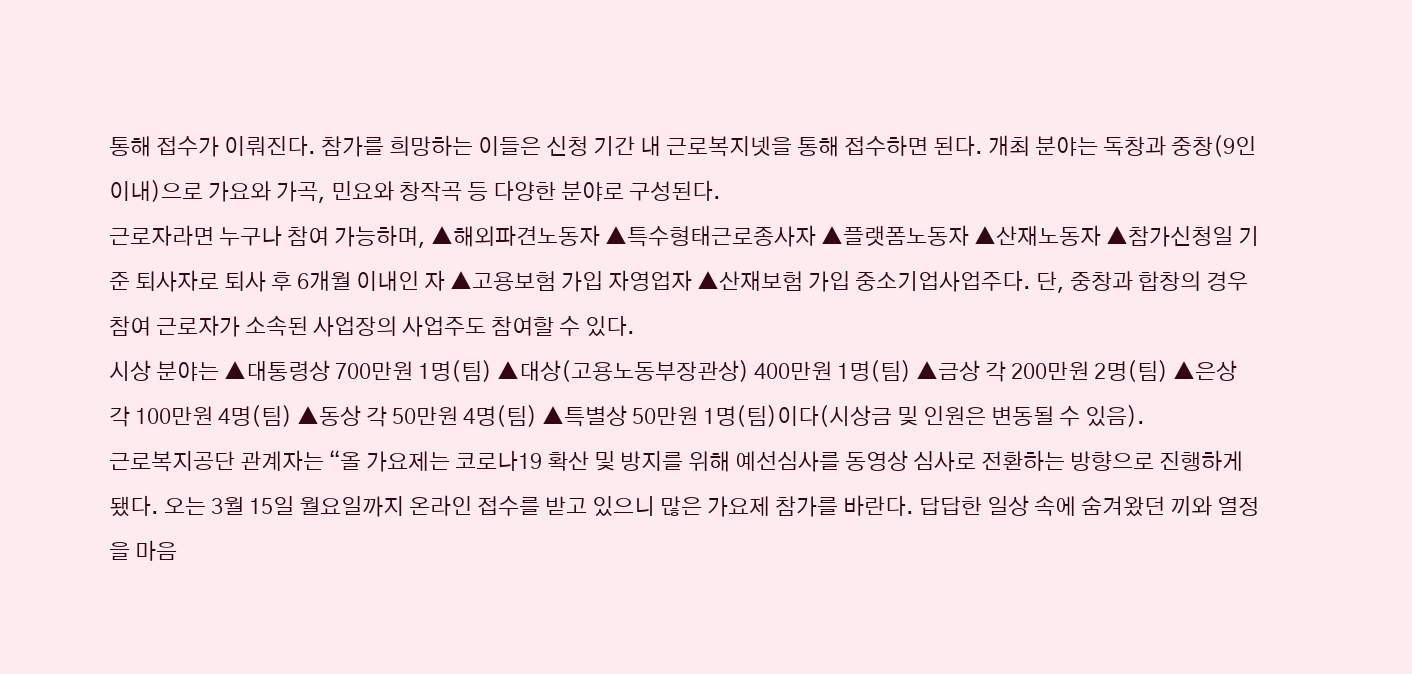통해 접수가 이뤄진다. 참가를 희망하는 이들은 신청 기간 내 근로복지넷을 통해 접수하면 된다. 개최 분야는 독창과 중창(9인 이내)으로 가요와 가곡, 민요와 창작곡 등 다양한 분야로 구성된다.
근로자라면 누구나 참여 가능하며, ▲해외파견노동자 ▲특수형태근로종사자 ▲플랫폼노동자 ▲산재노동자 ▲참가신청일 기준 퇴사자로 퇴사 후 6개월 이내인 자 ▲고용보험 가입 자영업자 ▲산재보험 가입 중소기업사업주다. 단, 중창과 합창의 경우 참여 근로자가 소속된 사업장의 사업주도 참여할 수 있다.
시상 분야는 ▲대통령상 700만원 1명(팀) ▲대상(고용노동부장관상) 400만원 1명(팀) ▲금상 각 200만원 2명(팀) ▲은상 각 100만원 4명(팀) ▲동상 각 50만원 4명(팀) ▲특별상 50만원 1명(팀)이다(시상금 및 인원은 변동될 수 있음).
근로복지공단 관계자는 “올 가요제는 코로나19 확산 및 방지를 위해 예선심사를 동영상 심사로 전환하는 방향으로 진행하게 됐다. 오는 3월 15일 월요일까지 온라인 접수를 받고 있으니 많은 가요제 참가를 바란다. 답답한 일상 속에 숨겨왔던 끼와 열정을 마음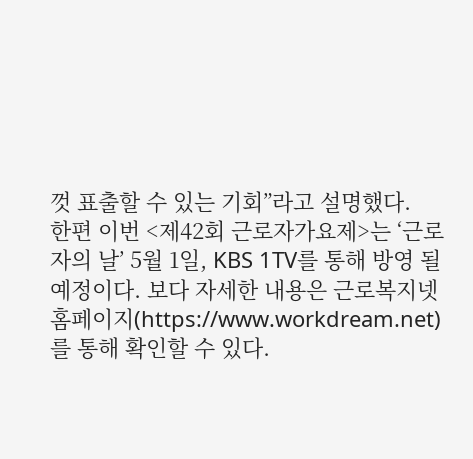껏 표출할 수 있는 기회”라고 설명했다.
한편 이번 <제42회 근로자가요제>는 ‘근로자의 날’ 5월 1일, KBS 1TV를 통해 방영 될 예정이다. 보다 자세한 내용은 근로복지넷 홈페이지(https://www.workdream.net)를 통해 확인할 수 있다.